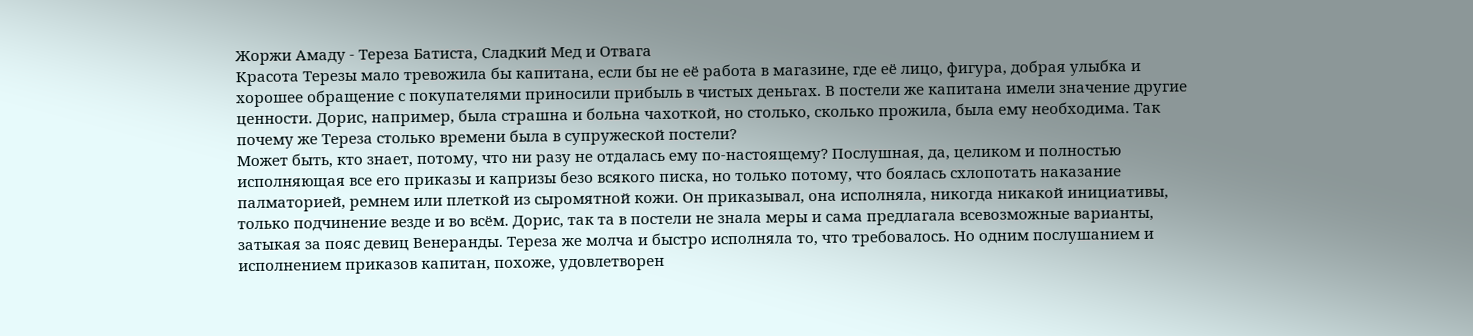Жоржи Амаду - Тереза Батиста, Сладкий Мед и Отвага
Красота Терезы мало тревожила бы капитана, если бы не её работа в магазине, где её лицо, фигура, добрая улыбка и хорошее обращение с покупателями приносили прибыль в чистых деньгах. В постели же капитана имели значение другие ценности. Дорис, например, была страшна и больна чахоткой, но столько, сколько прожила, была ему необходима. Так почему же Тереза столько времени была в супружеской постели?
Может быть, кто знает, потому, что ни разу не отдалась ему по-настоящему? Послушная, да, целиком и полностью исполняющая все его приказы и капризы безо всякого писка, но только потому, что боялась схлопотать наказание палматорией, ремнем или плеткой из сыромятной кожи. Он приказывал, она исполняла, никогда никакой инициативы, только подчинение везде и во всём. Дорис, так та в постели не знала меры и сама предлагала всевозможные варианты, затыкая за пояс девиц Венеранды. Тереза же молча и быстро исполняла то, что требовалось. Но одним послушанием и исполнением приказов капитан, похоже, удовлетворен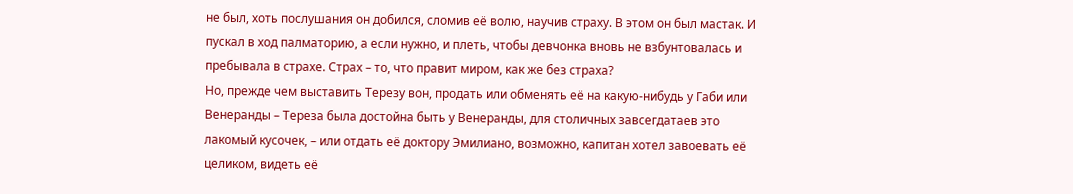не был, хоть послушания он добился, сломив её волю, научив страху. В этом он был мастак. И пускал в ход палматорию, а если нужно, и плеть, чтобы девчонка вновь не взбунтовалась и пребывала в страхе. Страх – то, что правит миром, как же без страха?
Но, прежде чем выставить Терезу вон, продать или обменять её на какую-нибудь у Габи или Венеранды – Тереза была достойна быть у Венеранды, для столичных завсегдатаев это лакомый кусочек, – или отдать её доктору Эмилиано, возможно, капитан хотел завоевать её целиком, видеть её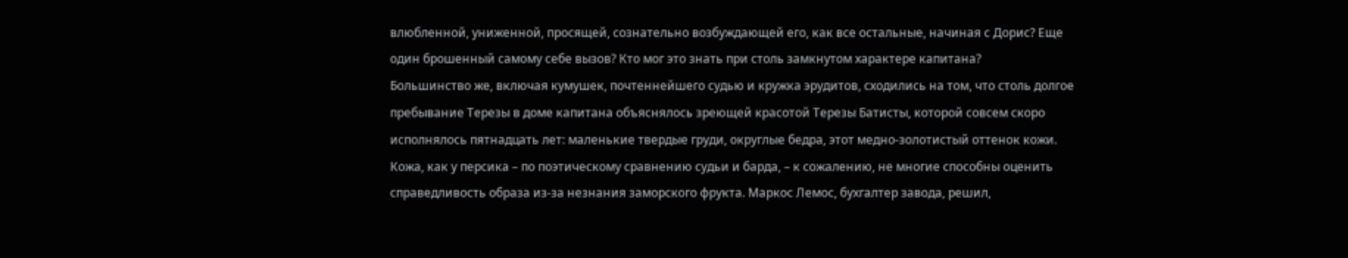влюбленной, униженной, просящей, сознательно возбуждающей его, как все остальные, начиная с Дорис? Еще один брошенный самому себе вызов? Кто мог это знать при столь замкнутом характере капитана?
Большинство же, включая кумушек, почтеннейшего судью и кружка эрудитов, сходились на том, что столь долгое пребывание Терезы в доме капитана объяснялось зреющей красотой Терезы Батисты, которой совсем скоро исполнялось пятнадцать лет: маленькие твердые груди, округлые бедра, этот медно-золотистый оттенок кожи. Кожа, как у персика – по поэтическому сравнению судьи и барда, – к сожалению, не многие способны оценить справедливость образа из-за незнания заморского фрукта. Маркос Лемос, бухгалтер завода, решил,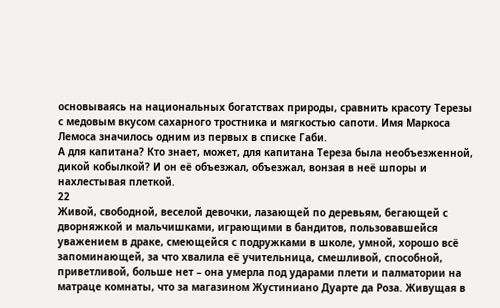основываясь на национальных богатствах природы, сравнить красоту Терезы с медовым вкусом сахарного тростника и мягкостью сапоти. Имя Маркоса Лемоса значилось одним из первых в списке Габи.
А для капитана? Кто знает, может, для капитана Тереза была необъезженной, дикой кобылкой? И он её объезжал, объезжал, вонзая в неё шпоры и нахлестывая плеткой.
22
Живой, свободной, веселой девочки, лазающей по деревьям, бегающей с дворняжкой и мальчишками, играющими в бандитов, пользовавшейся уважением в драке, смеющейся с подружками в школе, умной, хорошо всё запоминающей, за что хвалила её учительница, смешливой, способной, приветливой, больше нет – она умерла под ударами плети и палматории на матраце комнаты, что за магазином Жустиниано Дуарте да Роза. Живущая в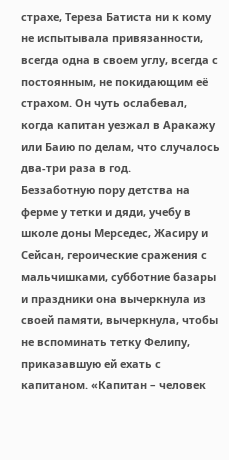страхе, Тереза Батиста ни к кому не испытывала привязанности, всегда одна в своем углу, всегда с постоянным, не покидающим её страхом. Он чуть ослабевал, когда капитан уезжал в Аракажу или Баию по делам, что случалось два-три раза в год.
Беззаботную пору детства на ферме у тетки и дяди, учебу в школе доны Мерседес, Жасиру и Сейсан, героические сражения с мальчишками, субботние базары и праздники она вычеркнула из своей памяти, вычеркнула, чтобы не вспоминать тетку Фелипу, приказавшую ей ехать с капитаном. «Капитан – человек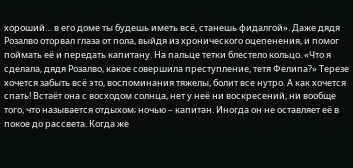хороший… в его доме ты будешь иметь всё, станешь фидалгой». Даже дядя Розалво оторвал глаза от пола, выйдя из хронического оцепенения, и помог поймать её и передать капитану. На пальце тетки блестело кольцо. «Что я сделала, дядя Розалво, какое совершила преступление, тетя Фелипа?» Терезе хочется забыть всё это, воспоминания тяжелы, болит все нутро. А как хочется спать! Встаёт она с восходом солнца, нет у неё ни воскресений, ни вообще того, что называется отдыхом; ночью – капитан. Иногда он не оставляет её в покое до рассвета. Когда же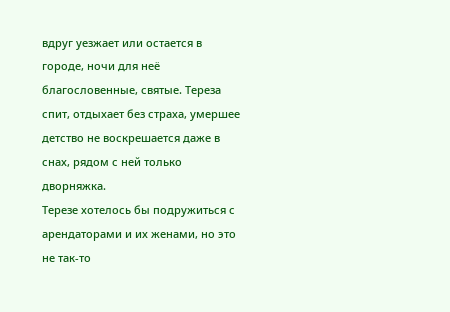вдруг уезжает или остается в городе, ночи для неё благословенные, святые. Тереза спит, отдыхает без страха, умершее детство не воскрешается даже в снах, рядом с ней только дворняжка.
Терезе хотелось бы подружиться с арендаторами и их женами, но это не так-то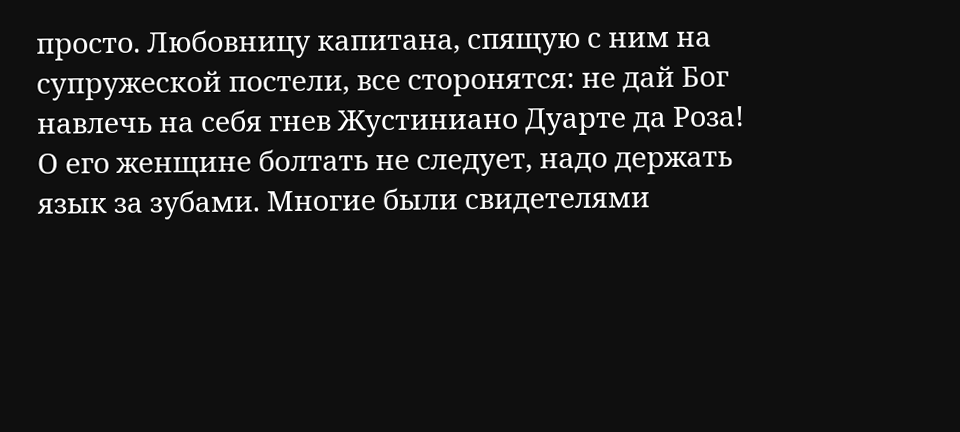просто. Любовницу капитана, спящую с ним на супружеской постели, все сторонятся: не дай Бог навлечь на себя гнев Жустиниано Дуарте да Роза! О его женщине болтать не следует, надо держать язык за зубами. Многие были свидетелями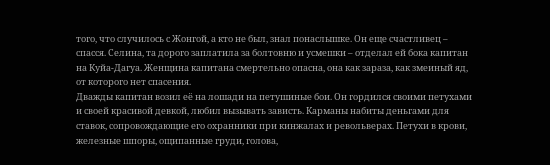того, что случилось с Жонгой, а кто не был, знал понаслышке. Он еще счастливец – спасся. Селина, та дорого заплатила за болтовню и усмешки – отделал ей бока капитан на Куйа-Дагуа. Женщина капитана смертельно опасна, она как зараза, как змеиный яд, от которого нет спасения.
Дважды капитан возил её на лошади на петушиные бои. Он гордился своими петухами и своей красивой девкой, любил вызывать зависть. Карманы набиты деньгами для ставок, сопровождающие его охранники при кинжалах и револьверах. Петухи в крови, железные шпоры, ощипанные груди, голова,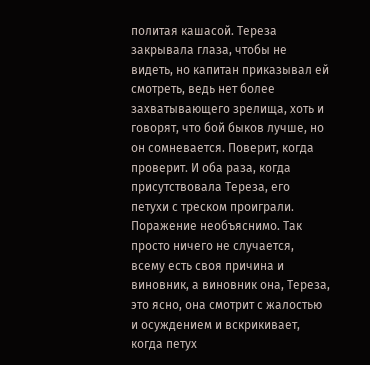политая кашасой. Тереза закрывала глаза, чтобы не видеть, но капитан приказывал ей смотреть, ведь нет более захватывающего зрелища, хоть и говорят, что бой быков лучше, но он сомневается. Поверит, когда проверит. И оба раза, когда присутствовала Тереза, его петухи с треском проиграли. Поражение необъяснимо. Так просто ничего не случается, всему есть своя причина и виновник, а виновник она, Тереза, это ясно, она смотрит с жалостью и осуждением и вскрикивает, когда петух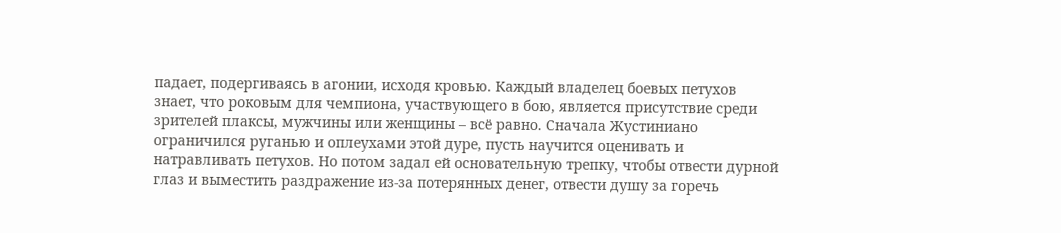падает, подергиваясь в агонии, исходя кровью. Каждый владелец боевых петухов знает, что роковым для чемпиона, участвующего в бою, является присутствие среди зрителей плаксы, мужчины или женщины – всё равно. Сначала Жустиниано ограничился руганью и оплеухами этой дуре, пусть научится оценивать и натравливать петухов. Но потом задал ей основательную трепку, чтобы отвести дурной глаз и выместить раздражение из-за потерянных денег, отвести душу за горечь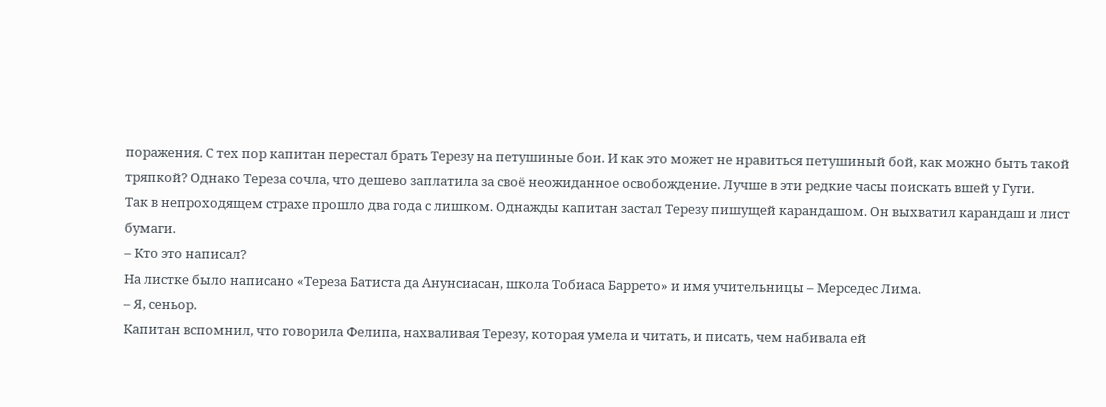поражения. С тех пор капитан перестал брать Терезу на петушиные бои. И как это может не нравиться петушиный бой, как можно быть такой тряпкой? Однако Тереза сочла, что дешево заплатила за своё неожиданное освобождение. Лучше в эти редкие часы поискать вшей у Гуги.
Так в непроходящем страхе прошло два года с лишком. Однажды капитан застал Терезу пишущей карандашом. Он выхватил карандаш и лист бумаги.
– Кто это написал?
На листке было написано «Тереза Батиста да Анунсиасан, школа Тобиаса Баррето» и имя учительницы – Мерседес Лима.
– Я, сеньор.
Капитан вспомнил, что говорила Фелипа, нахваливая Терезу, которая умела и читать, и писать, чем набивала ей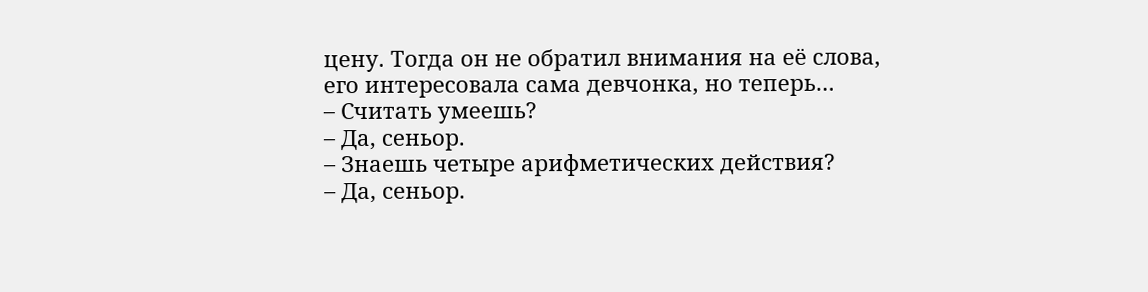цену. Тогда он не обратил внимания на её слова, его интересовала сама девчонка, но теперь…
– Считать умеешь?
– Да, сеньор.
– Знаешь четыре арифметических действия?
– Да, сеньор.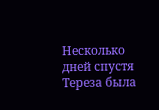Несколько дней спустя Тереза была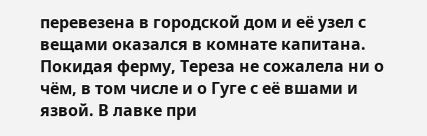перевезена в городской дом и её узел с вещами оказался в комнате капитана. Покидая ферму, Тереза не сожалела ни о чём, в том числе и о Гуге с её вшами и язвой. В лавке при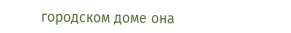городском доме она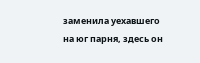заменила уехавшего на юг парня, здесь он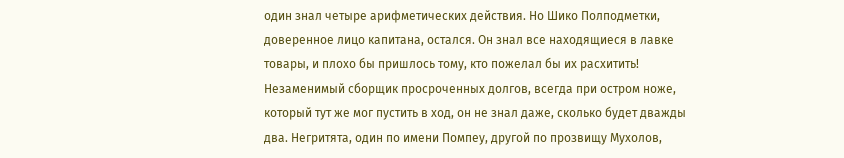один знал четыре арифметических действия. Но Шико Полподметки, доверенное лицо капитана, остался. Он знал все находящиеся в лавке товары, и плохо бы пришлось тому, кто пожелал бы их расхитить! Незаменимый сборщик просроченных долгов, всегда при остром ноже, который тут же мог пустить в ход, он не знал даже, сколько будет дважды два. Негритята, один по имени Помпеу, другой по прозвищу Мухолов,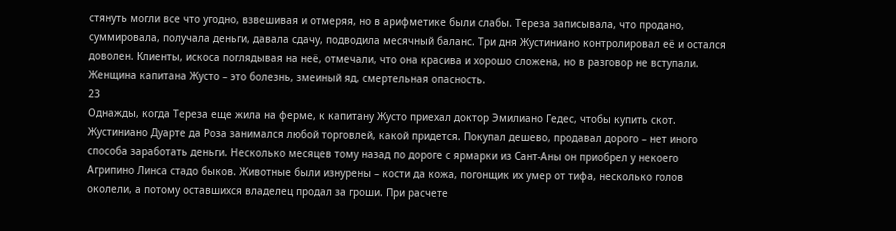стянуть могли все что угодно, взвешивая и отмеряя, но в арифметике были слабы. Тереза записывала, что продано, суммировала, получала деньги, давала сдачу, подводила месячный баланс. Три дня Жустиниано контролировал её и остался доволен. Клиенты, искоса поглядывая на неё, отмечали, что она красива и хорошо сложена, но в разговор не вступали. Женщина капитана Жусто – это болезнь, змеиный яд, смертельная опасность.
23
Однажды, когда Тереза еще жила на ферме, к капитану Жусто приехал доктор Эмилиано Гедес, чтобы купить скот. Жустиниано Дуарте да Роза занимался любой торговлей, какой придется. Покупал дешево, продавал дорого – нет иного способа заработать деньги. Несколько месяцев тому назад по дороге с ярмарки из Сант-Аны он приобрел у некоего Агрипино Линса стадо быков. Животные были изнурены – кости да кожа, погонщик их умер от тифа, несколько голов околели, а потому оставшихся владелец продал за гроши. При расчете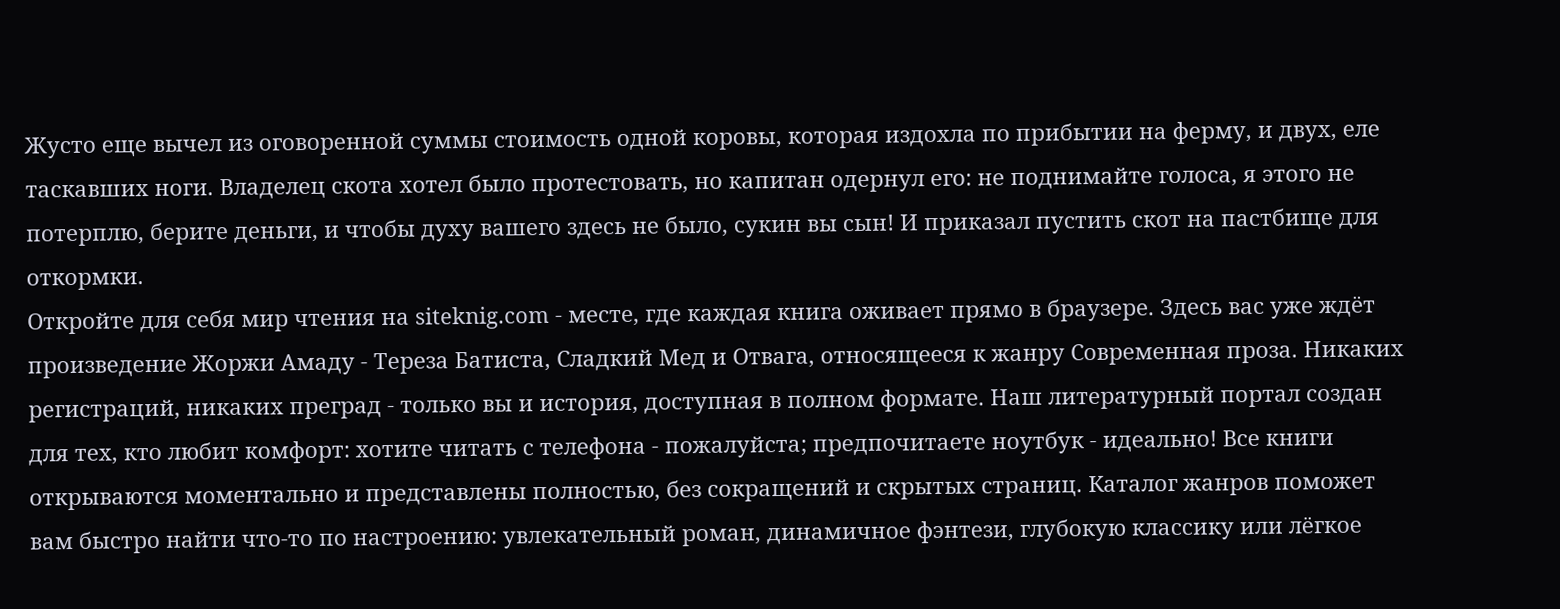Жусто еще вычел из оговоренной суммы стоимость одной коровы, которая издохла по прибытии на ферму, и двух, еле таскавших ноги. Владелец скота хотел было протестовать, но капитан одернул его: не поднимайте голоса, я этого не потерплю, берите деньги, и чтобы духу вашего здесь не было, сукин вы сын! И приказал пустить скот на пастбище для откормки.
Откройте для себя мир чтения на siteknig.com - месте, где каждая книга оживает прямо в браузере. Здесь вас уже ждёт произведение Жоржи Амаду - Тереза Батиста, Сладкий Мед и Отвага, относящееся к жанру Современная проза. Никаких регистраций, никаких преград - только вы и история, доступная в полном формате. Наш литературный портал создан для тех, кто любит комфорт: хотите читать с телефона - пожалуйста; предпочитаете ноутбук - идеально! Все книги открываются моментально и представлены полностью, без сокращений и скрытых страниц. Каталог жанров поможет вам быстро найти что-то по настроению: увлекательный роман, динамичное фэнтези, глубокую классику или лёгкое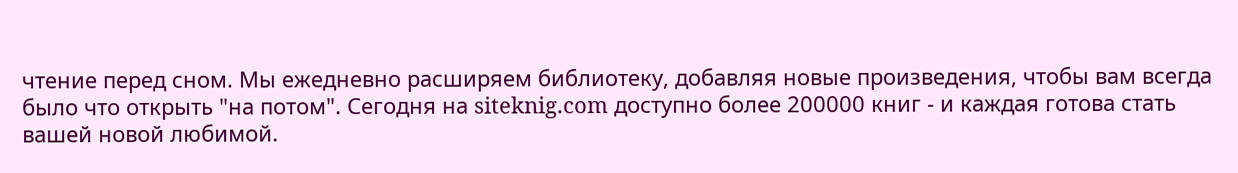чтение перед сном. Мы ежедневно расширяем библиотеку, добавляя новые произведения, чтобы вам всегда было что открыть "на потом". Сегодня на siteknig.com доступно более 200000 книг - и каждая готова стать вашей новой любимой.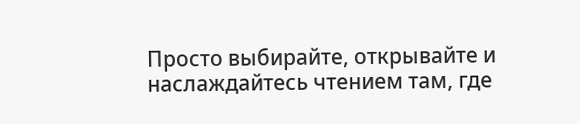Просто выбирайте, открывайте и наслаждайтесь чтением там, где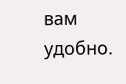вам удобно.